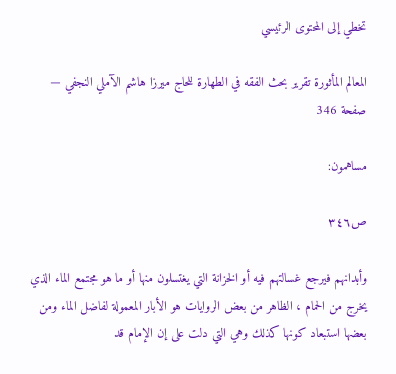تخطي إلى المحتوى الرئيسي

المعالم المأثورة تقرير بحث الفقه في الطهارة للحاج ميرزا هاشم الآملي النجفي — صفحة 346

مساهمون:

ص٣٤٦

وأبدانهم فيرجع غسالتهم فيه أو الخزانة التي يغتسلون منها أو ما هو مجتمع الماء الذي يخرج من الحمام ، الظاهر من بعض الروايات هو الأبار المعمولة لفاضل الماء ومن بعضها استبعاد كونها كذلك وهي التي دلت على إن الإمام قد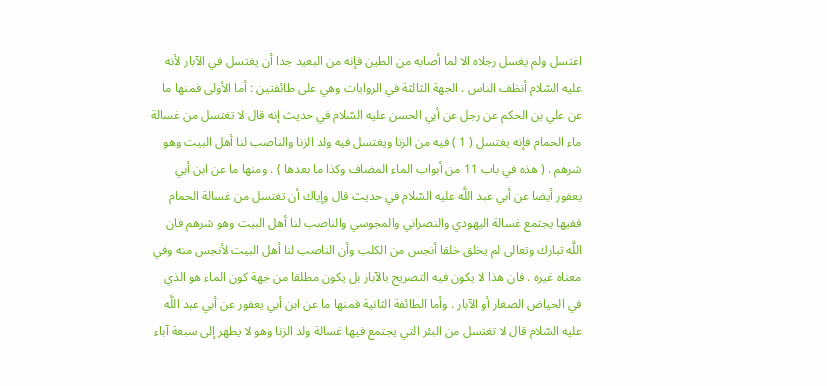اغتسل ولم يغسل رجلاه الا لما أصابه من الطين فإنه من البعيد جدا أن يغتسل في الآبار لأنه عليه السّلام أنظف الناس . الجهة الثالثة في الروايات وهي على طائفتين : أما الأولى فمنها ما عن علي بن الحكم عن رجل عن أبي الحسن عليه السّلام في حديث إنه قال لا تغتسل من غسالة ماء الحمام فإنه يغتسل ( 1 ) فيه من الزنا ويغتسل فيه ولد الزنا والناصب لنا أهل البيت وهو شرهم . ( هذه في باب 11 من أبواب الماء المضاف وكذا ما بعدها ) . ومنها ما عن ابن أبي يعفور أيضا عن أبي عبد اللَّه عليه السّلام في حديث قال وإياك أن تغتسل من غسالة الحمام ففيها يجتمع غسالة اليهودي والنصراني والمجوسي والناصب لنا أهل البيت وهو شرهم فان اللَّه تبارك وتعالى لم يخلق خلقا أنجس من الكلب وأن الناصب لنا أهل البيت لأنجس منه وفي معناه غيره . فان هذا لا يكون فيه التصريح بالآبار بل يكون مطلقا من جهة كون الماء هو الذي في الحياض الصغار أو الآبار . وأما الطائفة الثانية فمنها ما عن ابن أبي يعفور عن أبي عبد اللَّه عليه السّلام قال لا تغتسل من البئر التي يجتمع فيها غسالة ولد الزنا وهو لا يطهر إلى سبعة آباء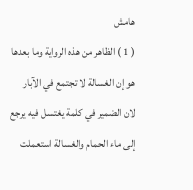هامش
( 1 ) الظاهر من هذه الرواية وما بعدها هو إن الغسالة لا تجتمع في الآبار لان الضمير في كلمة يغتسل فيه يرجع إلى ماء الحمام والغسالة استعملت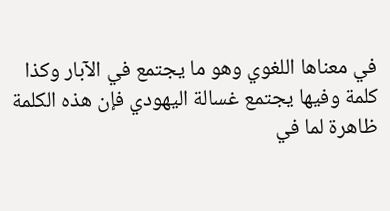في معناها اللغوي وهو ما يجتمع في الآبار وكذا كلمة وفيها يجتمع غسالة اليهودي فإن هذه الكلمة ظاهرة لما في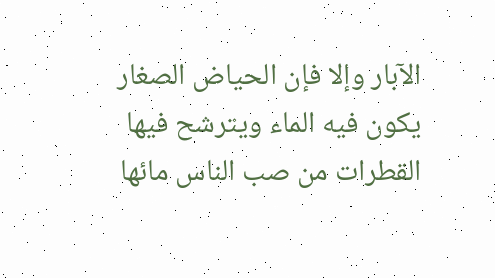الآبار وإلا فإن الحياض الصغار يكون فيه الماء ويترشح فيها القطرات من صب الناس مائها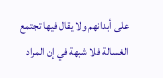على أبدانهم ولا يقال فيها تجتمع الغسالة فلا شبهة في إن المراد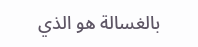بالغسالة هو الذي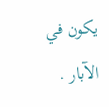يكون في الآبار .